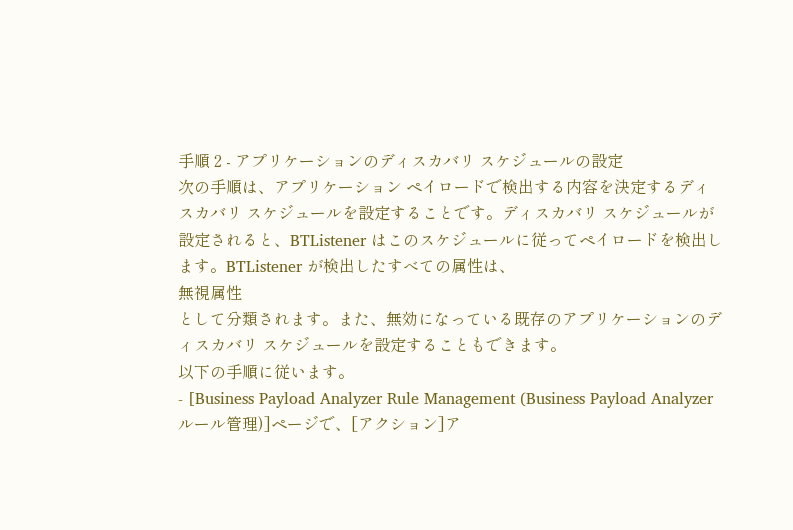手順 2 - アプリケーションのディスカバリ スケジュールの設定
次の手順は、アプリケーション ペイロードで検出する内容を決定するディスカバリ スケジュールを設定することです。ディスカバリ スケジュールが設定されると、BTListener はこのスケジュールに従ってペイロードを検出します。BTListener が検出したすべての属性は、
無視属性
として分類されます。また、無効になっている既存のアプリケーションのディスカバリ スケジュールを設定することもできます。
以下の手順に従います。
- [Business Payload Analyzer Rule Management (Business Payload Analyzer ルール管理)]ページで、[アクション]ア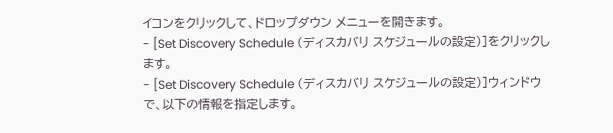イコンをクリックして、ドロップダウン メニューを開きます。
- [Set Discovery Schedule (ディスカバリ スケジュールの設定)]をクリックします。
- [Set Discovery Schedule (ディスカバリ スケジュールの設定)]ウィンドウで、以下の情報を指定します。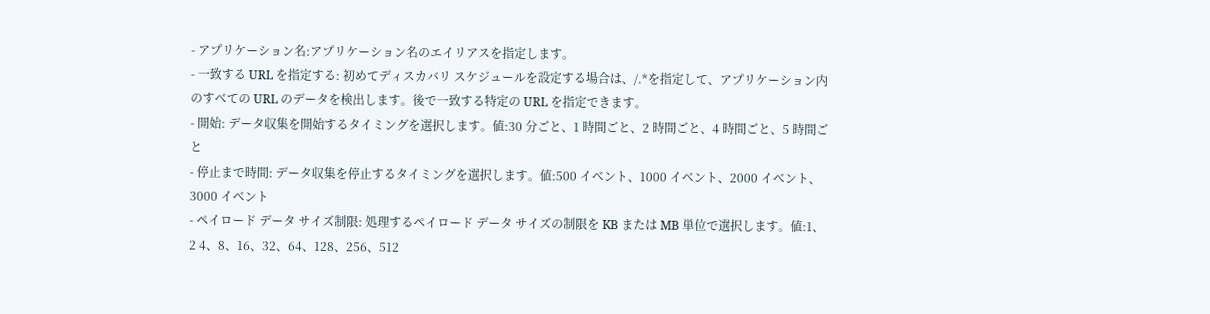- アプリケーション名:アプリケーション名のエイリアスを指定します。
- 一致する URL を指定する: 初めてディスカバリ スケジュールを設定する場合は、/.*を指定して、アプリケーション内のすべての URL のデータを検出します。後で一致する特定の URL を指定できます。
- 開始: データ収集を開始するタイミングを選択します。値:30 分ごと、1 時間ごと、2 時間ごと、4 時間ごと、5 時間ごと
- 停止まで時間: データ収集を停止するタイミングを選択します。値:500 イベント、1000 イベント、2000 イベント、3000 イベント
- ペイロード データ サイズ制限: 処理するペイロード データ サイズの制限を KB または MB 単位で選択します。値:1、2 4、8、16、32、64、128、256、512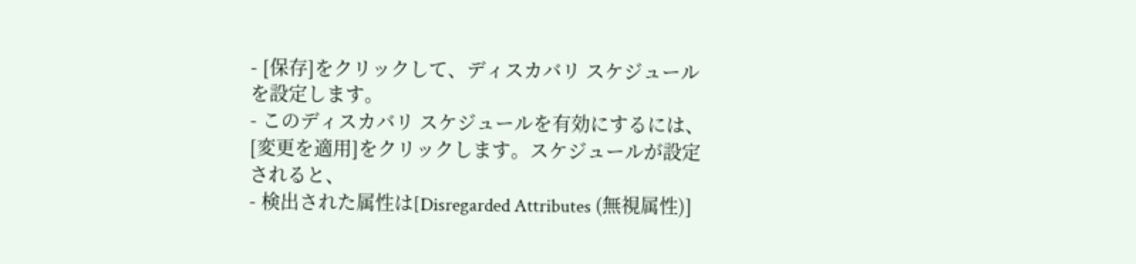- [保存]をクリックして、ディスカバリ スケジュールを設定します。
- このディスカバリ スケジュールを有効にするには、[変更を適用]をクリックします。スケジュールが設定されると、
- 検出された属性は[Disregarded Attributes (無視属性)]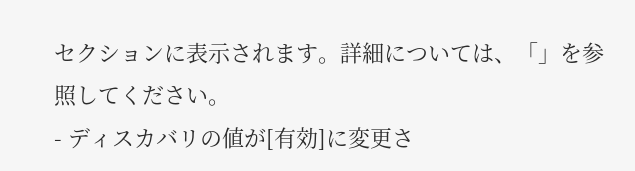セクションに表示されます。詳細については、「」を参照してください。
- ディスカバリの値が[有効]に変更さ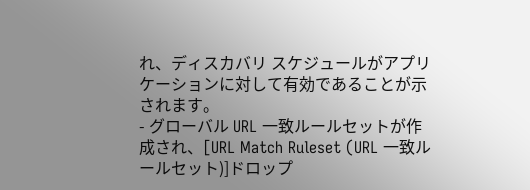れ、ディスカバリ スケジュールがアプリケーションに対して有効であることが示されます。
- グローバル URL 一致ルールセットが作成され、[URL Match Ruleset (URL 一致ルールセット)]ドロップ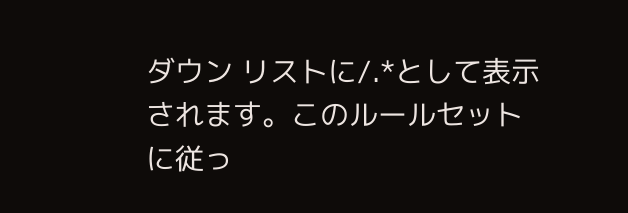ダウン リストに/.*として表示されます。このルールセットに従っ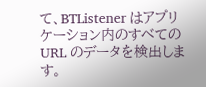て、BTListener はアプリケーション内のすべての URL のデータを検出します。